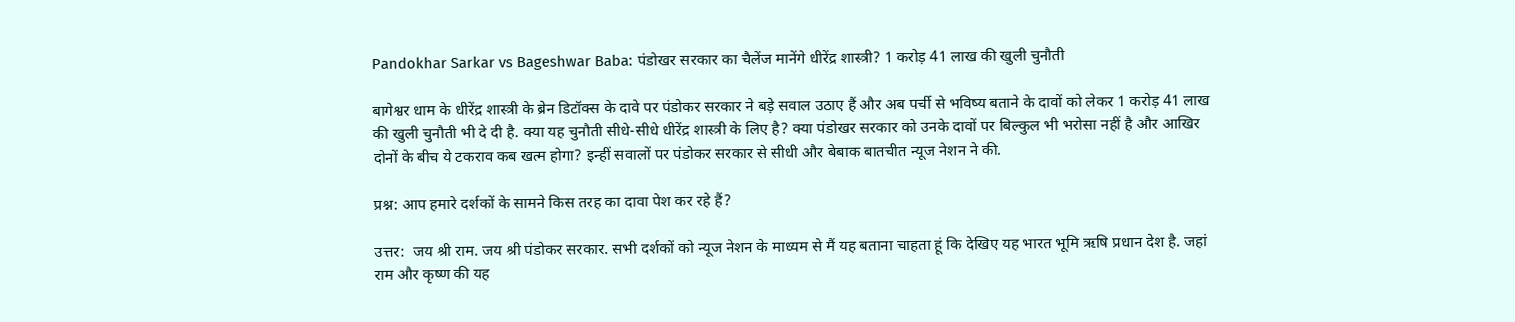Pandokhar Sarkar vs Bageshwar Baba: पंडोखर सरकार का चैलेंज मानेंगे धीरेंद्र शास्त्री? 1 करोड़ 41 लाख की खुली चुनौती

बागेश्वर धाम के धीरेंद्र शास्त्री के ब्रेन डिटॉक्स के दावे पर पंडोकर सरकार ने बड़े सवाल उठाए हैं और अब पर्ची से भविष्य बताने के दावों को लेकर 1 करोड़ 41 लाख की खुली चुनौती भी दे दी है. क्या यह चुनौती सीधे-सीधे धीरेंद्र शास्त्री के लिए है? क्या पंडोखर सरकार को उनके दावों पर बिल्कुल भी भरोसा नहीं है और आखिर दोनों के बीच ये टकराव कब खत्म होगा? इन्हीं सवालों पर पंडोकर सरकार से सीधी और बेबाक बातचीत न्यूज नेशन ने की.

प्रश्न: आप हमारे दर्शकों के सामने किस तरह का दावा पेश कर रहे हैं?

उत्तर:  जय श्री राम. जय श्री पंडोकर सरकार. सभी दर्शकों को न्यूज नेशन के माध्यम से मैं यह बताना चाहता हूं कि देखिए यह भारत भूमि ऋषि प्रधान देश है. जहां राम और कृष्ण की यह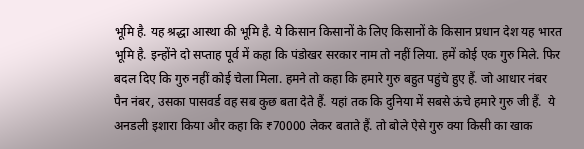भूमि है. यह श्रद्धा आस्था की भूमि है. ये किसान किसानों के लिए किसानों के किसान प्रधान देश यह भारत भूमि है. इन्होंने दो सप्ताह पूर्व में कहा कि पंडोखर सरकार नाम तो नहीं लिया. हमें कोई एक गुरु मिले. फिर बदल दिए कि गुरु नहीं कोई चेला मिला. हमने तो कहा कि हमारे गुरु बहुत पहुंचे हुए हैं. जो आधार नंबर पैन नंबर, उसका पासवर्ड वह सब कुछ बता देते हैं. यहां तक कि दुनिया में सबसे ऊंचे हमारे गुरु जी हैं.  ये अनडली इशारा किया और कहा कि ₹70000 लेकर बताते हैं. तो बोले ऐसे गुरु क्या किसी का खाक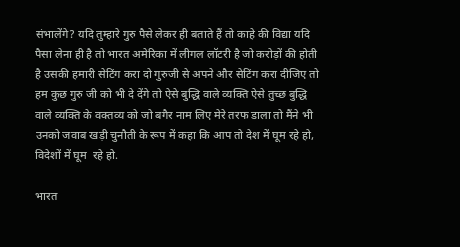संभालेंगे? यदि तुम्हारे गुरु पैसे लेकर ही बताते हैं तो काहे की विद्या यदि पैसा लेना ही है तो भारत अमेरिका में लीगल लॉटरी है जो करोड़ों की होती है उसकी हमारी सेटिंग करा दो गुरुजी से अपने और सेटिंग करा दीजिए तो हम कुछ गुरु जी को भी दे देंगे तो ऐसे बुद्धि वाले व्यक्ति ऐसे तुच्छ बुद्धि वाले व्यक्ति के वक्तव्य को जो बगैर नाम लिए मेरे तरफ डाला तो मैंने भी उनको जवाब खड़ी चुनौती के रूप में कहा कि आप तो देश में घूम रहे हो, विदेशों में घूम  रहे हो.

भारत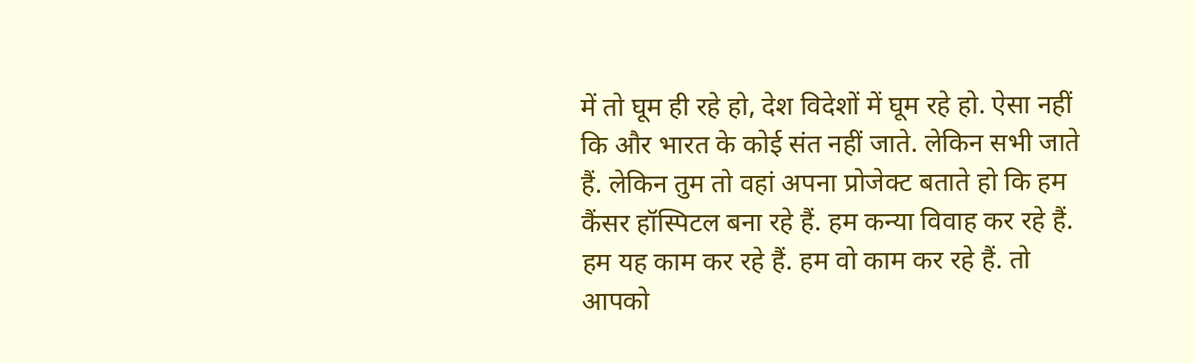में तो घूम ही रहे हो, देश विदेशों में घूम रहे हो. ऐसा नहीं कि और भारत के कोई संत नहीं जाते. लेकिन सभी जाते हैं. लेकिन तुम तो वहां अपना प्रोजेक्ट बताते हो कि हम कैंसर हॉस्पिटल बना रहे हैं. हम कन्या विवाह कर रहे हैं. हम यह काम कर रहे हैं. हम वो काम कर रहे हैं. तो आपको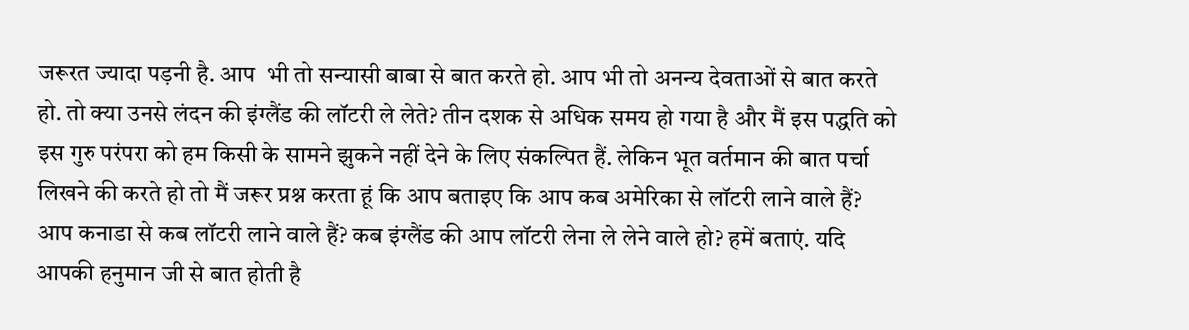जरूरत ज्यादा पड़नी है. आप  भी तो सन्यासी बाबा से बात करते हो. आप भी तो अनन्य देवताओं से बात करते हो. तो क्या उनसे लंदन की इंग्लैंड की लॉटरी ले लेते? तीन दशक से अधिक समय हो गया है और मैं इस पद्धति को इस गुरु परंपरा को हम किसी के सामने झुकने नहीं देने के लिए संकल्पित हैं. लेकिन भूत वर्तमान की बात पर्चा लिखने की करते हो तो मैं जरूर प्रश्न करता हूं कि आप बताइए कि आप कब अमेरिका से लॉटरी लाने वाले हैं? आप कनाडा से कब लॉटरी लाने वाले हैं? कब इंग्लैंड की आप लॉटरी लेना ले लेने वाले हो? हमें बताएं. यदि आपकी हनुमान जी से बात होती है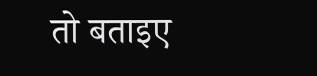तो बताइए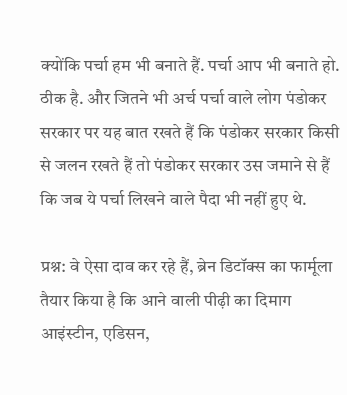क्योंकि पर्चा हम भी बनाते हैं. पर्चा आप भी बनाते हो. ठीक है. और जितने भी अर्च पर्चा वाले लोग पंडोकर सरकार पर यह बात रखते हैं कि पंडोकर सरकार किसी से जलन रखते हैं तो पंडोकर सरकार उस जमाने से हैं कि जब ये पर्चा लिखने वाले पैदा भी नहीं हुए थे.

प्रश्न: वे ऐसा दाव कर रहे हैं, ब्रेन डिटॉक्स का फार्मूला तैयार किया है कि आने वाली पीढ़ी का दिमाग आइंस्टीन, एडिसन,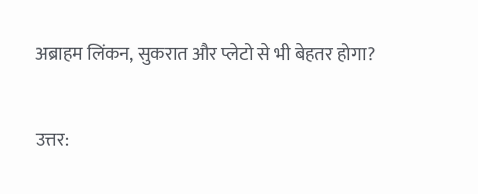अब्राहम लिंकन, सुकरात और प्लेटो से भी बेहतर होगा?

उत्तर: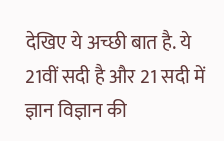देखिए ये अच्छी बात है. ये 21वीं सदी है और 21 सदी में ज्ञान विज्ञान की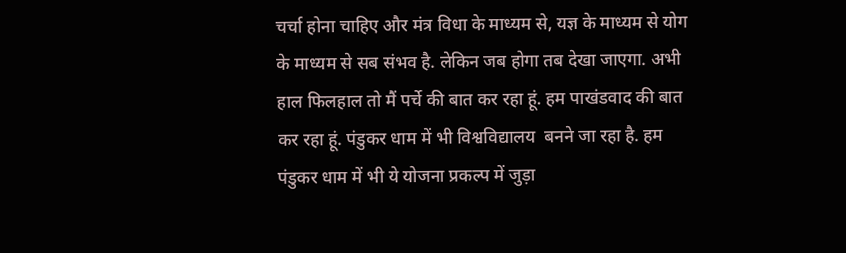चर्चा होना चाहिए और मंत्र विधा के माध्यम से, यज्ञ के माध्यम से योग के माध्यम से सब संभव है. लेकिन जब होगा तब देखा जाएगा. अभी हाल फिलहाल तो मैं पर्चे की बात कर रहा हूं. हम पाखंडवाद की बात कर रहा हूं. पंडुकर धाम में भी विश्वविद्यालय  बनने जा रहा है. हम पंडुकर धाम में भी ये योजना प्रकल्प में जुड़ा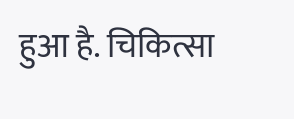हुआ है. चिकित्सा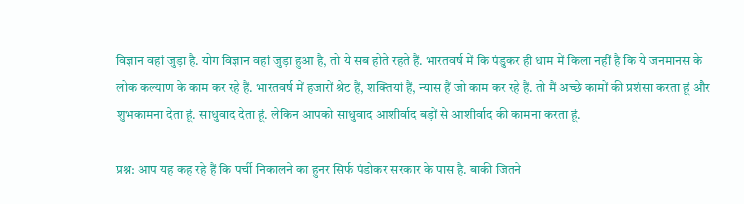विज्ञान वहां जुड़ा है. योग विज्ञान वहां जुड़ा हुआ है, तो ये सब होते रहते हैं. भारतवर्ष में कि पंडुकर ही धाम में किला नहीं है कि ये जनमानस के लोक कल्याण के काम कर रहे हैं. भारतवर्ष में हजारों श्रेट हैं, शक्तियां हैं, न्यास हैं जो काम कर रहे हैं. तो मैं अच्छे कामों की प्रशंसा करता हूं और शुभकामना देता हूं. साधुवाद देता हूं. लेकिन आपको साधुवाद आशीर्वाद बड़ों से आशीर्वाद की कामना करता हूं.

प्रश्न: आप यह कह रहे हैं कि पर्ची निकालने का हुनर सिर्फ पंडोकर सरकार के पास है. बाकी जितने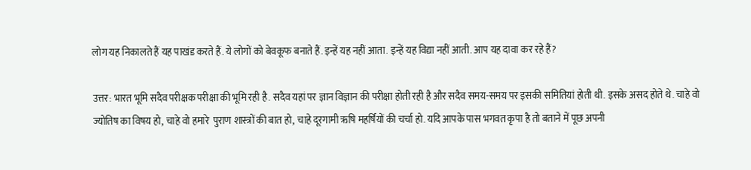लोग यह निकालते हैं यह पाखंड करते हैं. ये लोगों को बेवकूफ बनाते हैं. इन्हें यह नहीं आता. इन्हें यह विद्या नहीं आती. आप यह दावा कर रहे हैं?

उत्तर: भारत भूमि सदैव परीक्षक परीक्षा की भूमि रही है. सदैव यहां पर ज्ञान विज्ञान की परीक्षा होती रही है और सदैव समय-समय पर इसकी समितियां होती थी. इसके असद होते थे. चाहे वो ज्योतिष का विषय हो, चाहे वो हमारे  पुराण शास्त्रों की बात हो, चाहे दूरगामी ऋषि महर्षियों की चर्चा हो. यदि आपके पास भगवत कृपा है तो बताने में पूछ अपनी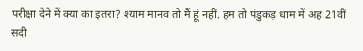परीक्षा देने में क्या का इतरा? श्याम मानव तो मैं हूं नहीं. हम तो पंडुकड़ धाम में अह 21वीं सदी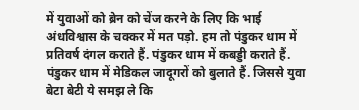में युवाओं को ब्रेन को चेंज करने के लिए कि भाई अंधविश्वास के चक्कर में मत पड़ो. हम तो पंडुकर धाम में प्रतिवर्ष दंगल कराते हैं. पंडुकर धाम में कबड्डी कराते हैं. पंडुकर धाम में मेडिकल जादूगरों को बुलाते हैं. जिससे युवा बेटा बेटी ये समझ ले कि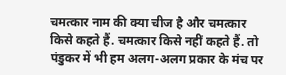चमत्कार नाम की क्या चीज है और चमत्कार किसे कहते हैं. चमत्कार किसे नहीं कहते हैं. तो पंडुकर में भी हम अलग-अलग प्रकार के मंच पर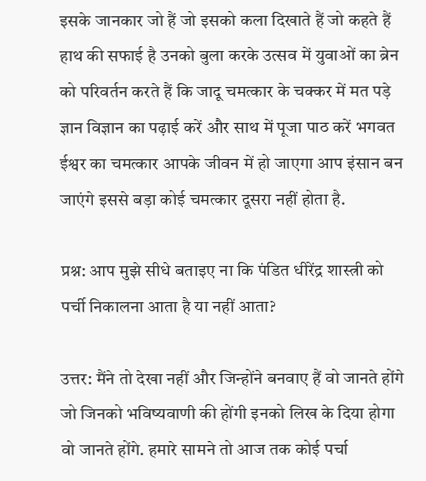इसके जानकार जो हैं जो इसको कला दिखाते हैं जो कहते हैं हाथ की सफाई है उनको बुला करके उत्सव में युवाओं का ब्रेन को परिवर्तन करते हैं कि जादू चमत्कार के चक्कर में मत पड़े ज्ञान विज्ञान का पढ़ाई करें और साथ में पूजा पाठ करें भगवत ईश्वर का चमत्कार आपके जीवन में हो जाएगा आप इंसान बन जाएंगे इससे बड़ा कोई चमत्कार दूसरा नहीं होता है.

प्रश्न: आप मुझे सीधे बताइए ना कि पंडित धीरेंद्र शास्त्री को पर्ची निकालना आता है या नहीं आता?

उत्तर: मैंने तो देखा नहीं और जिन्होंने बनवाए हैं वो जानते होंगे जो जिनको भविष्यवाणी की होंगी इनको लिख के दिया होगा वो जानते होंगे. हमारे सामने तो आज तक कोई पर्चा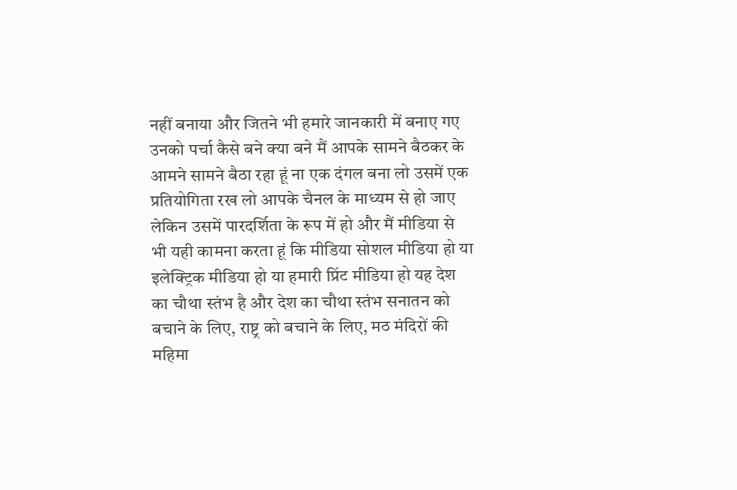नहीं बनाया और जितने भी हमारे जानकारी में बनाए गए उनको पर्चा कैसे बने क्या बने मैं आपके सामने बैठकर के आमने सामने बैठा रहा हूं ना एक दंगल बना लो उसमें एक प्रतियोगिता रख लो आपके चैनल के माध्यम से हो जाए लेकिन उसमें पारदर्शिता के रूप में हो और मैं मीडिया से  भी यही कामना करता हूं कि मीडिया सोशल मीडिया हो या इलेक्ट्रिक मीडिया हो या हमारी प्रिंट मीडिया हो यह देश का चौथा स्तंभ है और देश का चौथा स्तंभ सनातन को बचाने के लिए, राष्ट्र को बचाने के लिए, मठ मंदिरों की महिमा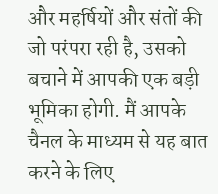और महर्षियों और संतों की जो परंपरा रही है, उसको बचाने में आपकी एक बड़ी भूमिका होगी. मैं आपके चैनल के माध्यम से यह बात करने के लिए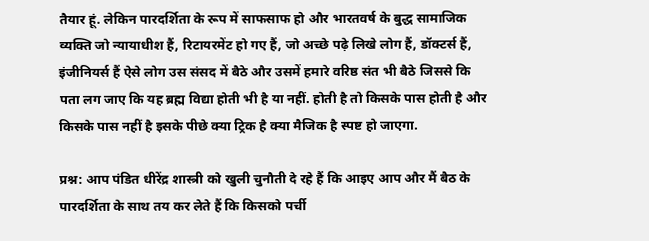तैयार हूं. लेकिन पारदर्शिता के रूप में साफसाफ हो और भारतवर्ष के बुद्ध सामाजिक व्यक्ति जो न्यायाधीश हैं, रिटायरमेंट हो गए हैं, जो अच्छे पढ़े लिखे लोग हैं, डॉक्टर्स हैं, इंजीनियर्स हैं ऐसे लोग उस संसद में बैठे और उसमें हमारे वरिष्ठ संत भी बैठे जिससे कि पता लग जाए कि यह ब्रह्म विद्या होती भी है या नहीं. होती है तो किसके पास होती है और किसके पास नहीं है इसके पीछे क्या ट्रिक है क्या मैजिक है स्पष्ट हो जाएगा.

प्रश्न: आप पंडित धीरेंद्र शास्त्री को खुली चुनौती दे रहे हैं कि आइए आप और मैं बैठ के पारदर्शिता के साथ तय कर लेते हैं कि किसको पर्ची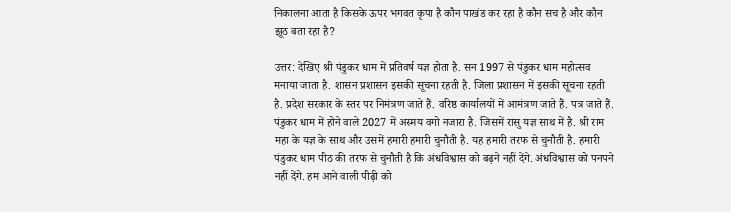निकालना आता है किसके ऊपर भगवत कृपा है कौन पाखंड कर रहा है कौन सच है और कौन झूठ बता रहा है?

उत्तर: देखिए श्री पंडुकर धाम में प्रतिवर्ष यज्ञ होता है. सन 1997 से पंडुकर धाम महोत्सव मनाया जाता है. शासन प्रशासन इसकी सूचना रहती है. जिला प्रशासन में इसकी सूचना रहती है. प्रदेश सरकार के स्तर पर निमंत्रण जाते हैं. वरिष्ठ कार्यालयों में आमंत्रण जाते हैं. पत्र जाते हैं. पंडुकर धाम में होने वाले 2027 में अस्मय वगो नजारा है. जिसमें रासु यज्ञ साथ में है. श्री राम महा के यज्ञ के साथ और उसमें हमारी हमारी चुनौती है. यह हमारी तरफ से चुनौती है. हमारी पंडुकर धाम पीठ की तरफ से चुनौती है कि अंधविश्वास को बढ़ने नहीं देंगे. अंधविश्वास को पनपने नहीं देंगे. हम आने वाली पीढ़ी को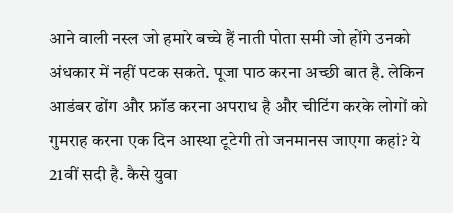आने वाली नस्ल जो हमारे बच्चे हैं नाती पोता समी जो होंगे उनको अंधकार में नहीं पटक सकते. पूजा पाठ करना अच्छी बात है. लेकिन आडंबर ढोंग और फ्रॉड करना अपराध है और चीटिंग करके लोगों को गुमराह करना एक दिन आस्था टूटेगी तो जनमानस जाएगा कहां? ये 21वीं सदी है. कैसे युवा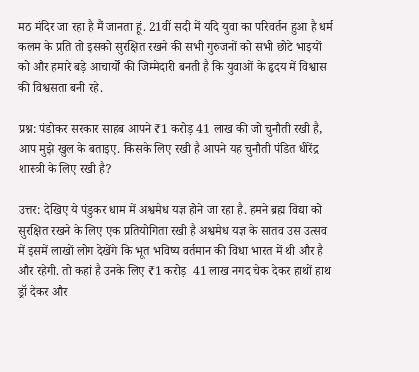मठ मंदिर जा रहा है मैं जानता हूं. 21वीं सदी में यदि युवा का परिवर्तन हुआ है धर्म कलम के प्रति तो इसको सुरक्षित रखने की सभी गुरुजनों को सभी छोटे भाइयों को और हमारे बड़े आचार्यों की जिम्मेदारी बनती है कि युवाओं के हृदय में विश्वास की विश्वसता बनी रहे.

प्रश्न: पंडोकर सरकार साहब आपने ₹1 करोड़ 41 लाख की जो चुनौती रखी है, आप मुझे खुल के बताइए. किसके लिए रखी है आपने यह चुनौती पंडित धीरेंद्र शास्त्री के लिए रखी है?

उत्तर: देखिए ये पंडुकर धाम में अश्वमेध यज्ञ होने जा रहा है. हमने ब्रह्म विद्या को सुरक्षित रखने के लिए एक प्रतियोगिता रखी है अश्वमेध यज्ञ के सातव उस उत्सव में इसमें लाखों लोग देखेंगे कि भूत भविष्य वर्तमान की विधा भारत में थी और है और रहेगी. तो कहां है उनके लिए ₹1 करोड़  41 लाख नगद चेक देकर हाथों हाथ ड्रॉ देकर और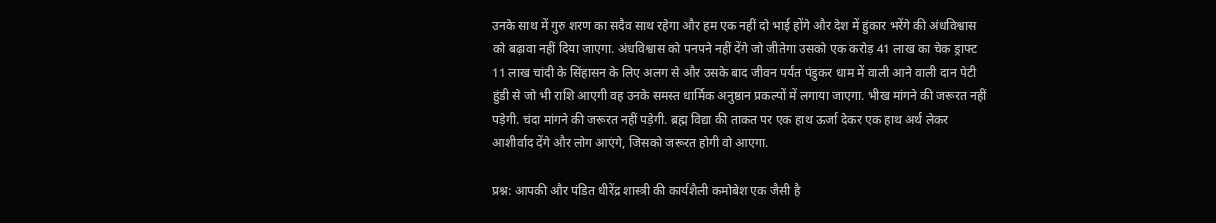उनके साथ में गुरु शरण का सदैव साथ रहेगा और हम एक नहीं दो भाई होंगे और देश में हुंकार भरेंगे की अंधविश्वास को बढ़ावा नहीं दिया जाएगा. अंधविश्वास को पनपने नहीं देंगे जो जीतेगा उसको एक करोड़ 41 लाख का चेक ड्राफ्ट 11 लाख चांदी के सिंहासन के लिए अलग से और उसके बाद जीवन पर्यंत पंडुकर धाम में वाली आने वाली दान पेटी हुंडी से जो भी राशि आएगी वह उनके समस्त धार्मिक अनुष्ठान प्रकल्पों में लगाया जाएगा. भीख मांगने की जरूरत नहीं पड़ेगी. चंदा मांगने की जरूरत नहीं पड़ेगी. ब्रह्म विद्या की ताकत पर एक हाथ ऊर्जा देकर एक हाथ अर्थ लेकर आशीर्वाद देंगे और लोग आएंगे, जिसको जरूरत होगी वो आएगा.

प्रश्न: आपकी और पंडित धीरेंद्र शास्त्री की कार्यशैली कमोबेश एक जैसी है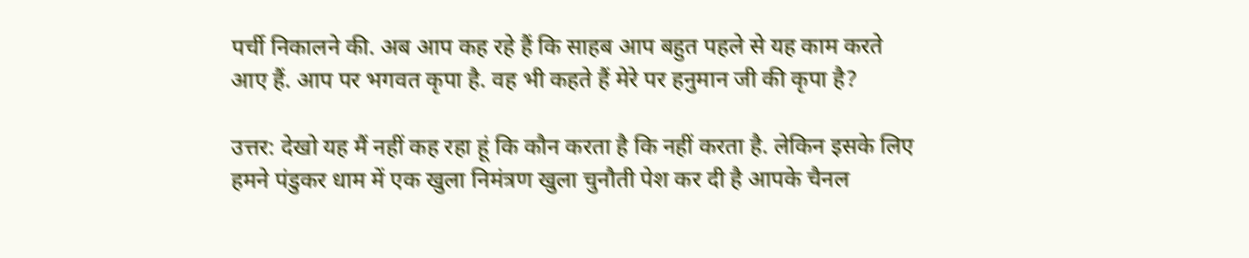पर्ची निकालने की. अब आप कह रहे हैं कि साहब आप बहुत पहले से यह काम करते आए हैं. आप पर भगवत कृपा है. वह भी कहते हैं मेरे पर हनुमान जी की कृपा है?

उत्तर: देखो यह मैं नहीं कह रहा हूं कि कौन करता है कि नहीं करता है. लेकिन इसके लिए हमने पंडुकर धाम में एक खुला निमंत्रण खुला चुनौती पेश कर दी है आपके चैनल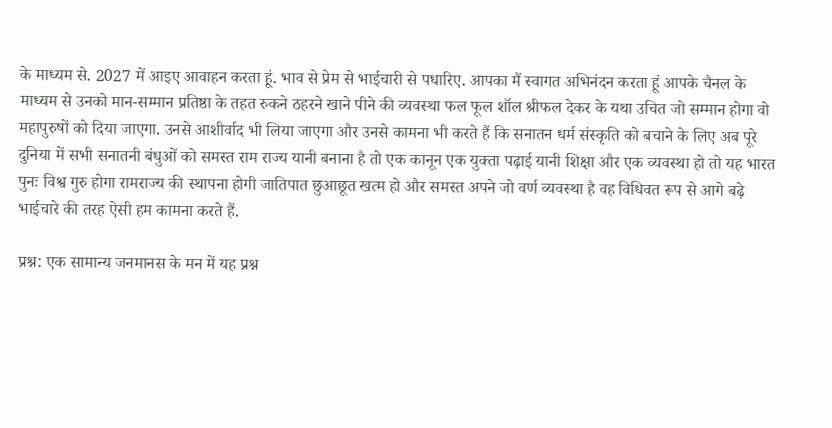के माध्यम से. 2027 में आइए आवाहन करता हूं. भाव से प्रेम से भाईचारी से पधारिए. आपका मैं स्वागत अभिनंदन करता हूं आपके चैनल के माध्यम से उनको मान-सम्मान प्रतिष्ठा के तहत रुकने ठहरने खाने पीने की व्यवस्था फल फूल शॉल श्रीफल देकर के यथा उचित जो सम्मान होगा वो महापुरुषों को दिया जाएगा. उनसे आशीर्वाद भी लिया जाएगा और उनसे कामना भी करते हैं कि सनातन धर्म संस्कृति को बचाने के लिए अब पूरे दुनिया में सभी सनातनी बंधुओं को समस्त राम राज्य यानी बनाना है तो एक कानून एक युक्ता पढ़ाई यानी शिक्षा और एक व्यवस्था हो तो यह भारत पुनः विश्व गुरु होगा रामराज्य की स्थापना होगी जातिपात छुआछूत खत्म हो और समस्त अपने जो वर्ण व्यवस्था है वह विधिवत रूप से आगे बढ़े भाईचारे की तरह ऐसी हम कामना करते हैं.

प्रश्न: एक सामान्य जनमानस के मन में यह प्रश्न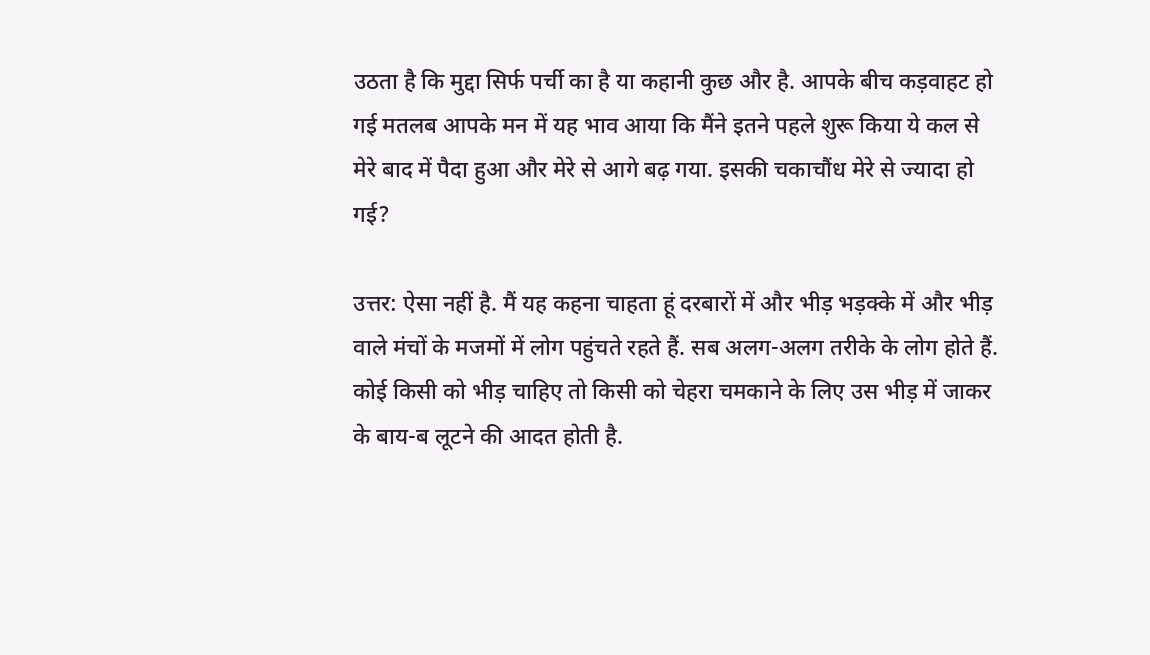उठता है कि मुद्दा सिर्फ पर्ची का है या कहानी कुछ और है. आपके बीच कड़वाहट हो गई मतलब आपके मन में यह भाव आया कि मैंने इतने पहले शुरू किया ये कल से मेरे बाद में पैदा हुआ और मेरे से आगे बढ़ गया. इसकी चकाचौंध मेरे से ज्यादा हो गई?

उत्तर: ऐसा नहीं है. मैं यह कहना चाहता हूं दरबारों में और भीड़ भड़क्के में और भीड़ वाले मंचों के मजमों में लोग पहुंचते रहते हैं. सब अलग-अलग तरीके के लोग होते हैं. कोई किसी को भीड़ चाहिए तो किसी को चेहरा चमकाने के लिए उस भीड़ में जाकर के बाय-ब लूटने की आदत होती है.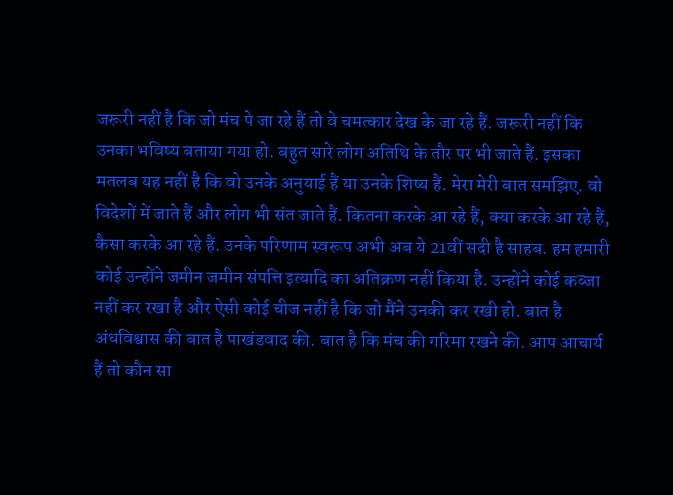जरूरी नहीं है कि जो मंच पे जा रहे हैं तो वे चमत्कार देख के जा रहे हैं. जरूरी नहीं कि उनका भविष्य बताया गया हो. बहुत सारे लोग अतिथि के तौर पर भी जाते हैं. इसका मतलब यह नहीं है कि वो उनके अनुयाई हैं या उनके शिष्य हैं. मेरा मेरी बात समझिए. वो विदेशों में जाते हैं और लोग भी संत जाते हैं. कितना करके आ रहे हैं, क्या करके आ रहे हैं, कैसा करके आ रहे हैं. उनके परिणाम स्वरूप अभी अब ये 21वीं सदी है साहब. हम हमारी कोई उन्होंने जमीन जमीन संपत्ति इत्यादि का अतिक्रण नहीं किया है. उन्होंने कोई कब्जा नहीं कर रखा है और ऐसी कोई चीज नहीं है कि जो मैंने उनकी कर रखी हो. बात है अंधविश्वास की बात है पाखंडवाद की. बात है कि मंच की गरिमा रखने की. आप आचार्य हैं तो कौन सा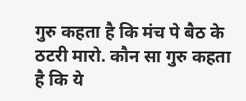गुरु कहता है कि मंच पे बैठ के ठटरी मारो. कौन सा गुरु कहता है कि ये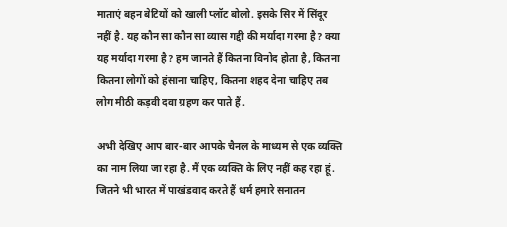माताएं बहन बेटियों को खाली प्लॉट बोलो. इसके सिर में सिंदूर नहीं है. यह कौन सा कौन सा व्यास गद्दी की मर्यादा गरमा है? क्या यह मर्यादा गरमा है? हम जानते हैं कितना विनोद होता है, कितना कितना लोगों को हंसाना चाहिए, कितना शहद देना चाहिए तब लोग मीठी कड़वी दवा ग्रहण कर पाते हैं.

अभी देखिए आप बार-बार आपके चैनल के माध्यम से एक व्यक्ति का नाम लिया जा रहा है. मैं एक व्यक्ति के लिए नहीं कह रहा हूं. जितने भी भारत में पाखंडवाद करते हैं धर्म हमारे सनातन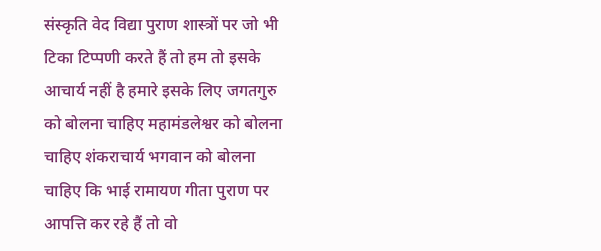संस्कृति वेद विद्या पुराण शास्त्रों पर जो भी टिका टिप्पणी करते हैं तो हम तो इसके आचार्य नहीं है हमारे इसके लिए जगतगुरु को बोलना चाहिए महामंडलेश्वर को बोलना चाहिए शंकराचार्य भगवान को बोलना चाहिए कि भाई रामायण गीता पुराण पर आपत्ति कर रहे हैं तो वो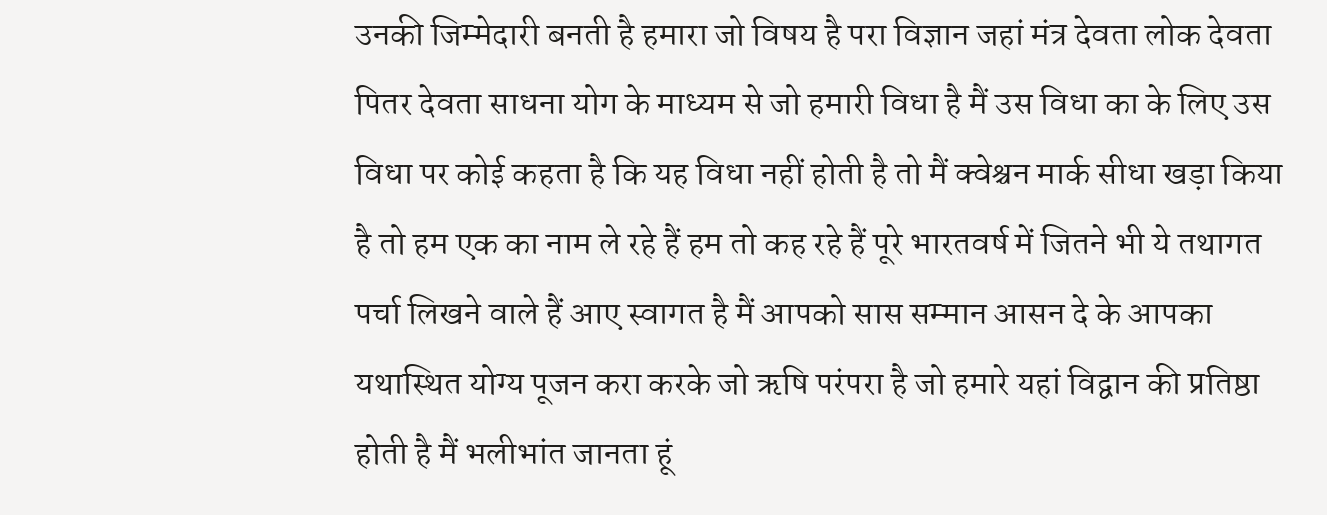उनकी जिम्मेदारी बनती है हमारा जो विषय है परा विज्ञान जहां मंत्र देवता लोक देवता पितर देवता साधना योग के माध्यम से जो हमारी विधा है मैं उस विधा का के लिए उस विधा पर कोई कहता है कि यह विधा नहीं होती है तो मैं क्वेश्चन मार्क सीधा खड़ा किया है तो हम एक का नाम ले रहे हैं हम तो कह रहे हैं पूरे भारतवर्ष में जितने भी ये तथागत पर्चा लिखने वाले हैं आए स्वागत है मैं आपको सास सम्मान आसन दे के आपका यथास्थित योग्य पूजन करा करके जो ऋषि परंपरा है जो हमारे यहां विद्वान की प्रतिष्ठा होती है मैं भलीभांत जानता हूं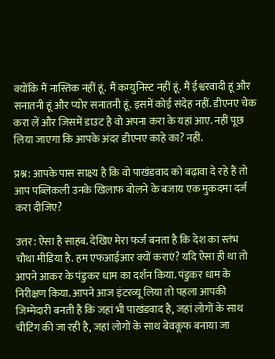क्योंकि मैं नास्तिक नहीं हूं. मैं कम्युनिस्ट नहीं हूं. मैं ईश्वरवादी हूं और सनातनी हूं और प्योर सनातनी हूं. इसमें कोई संदेह नहीं. डीएनए चेक करा लें और जिसमें डाउट है वो अपना करा के यहां आए. नहीं पूछ लिया जाएगा कि आपके अंदर डीएनए काहे का? नहीं.

प्रश्न: आपके पास साक्ष्य है कि वो पाखंडवाद को बढ़ावा दे रहे हैं तो आप पब्लिकली उनके खिलाफ बोलने के बजाय एक मुकदमा दर्ज करा दीजिए?

उत्तर: ऐसा है साहब. देखिए मेरा फर्ज बनता है कि देश का स्तंभ चौथा मीडिया है. हम एफआईआर क्यों कराएं? यदि ऐसा ही था तो आपने आकर के पंडुकर धाम का दर्शन किया. पंडुकर धाम के निरीक्षण किया. आपने आज इंटरव्यू लिया तो पहला आपकी जिम्मेदारी बनती है कि जहां भी पाखंडवाद है, जहां लोगों के साथ चीटिंग की जा रही है, जहां लोगों के साथ बेवकूफ बनाया जा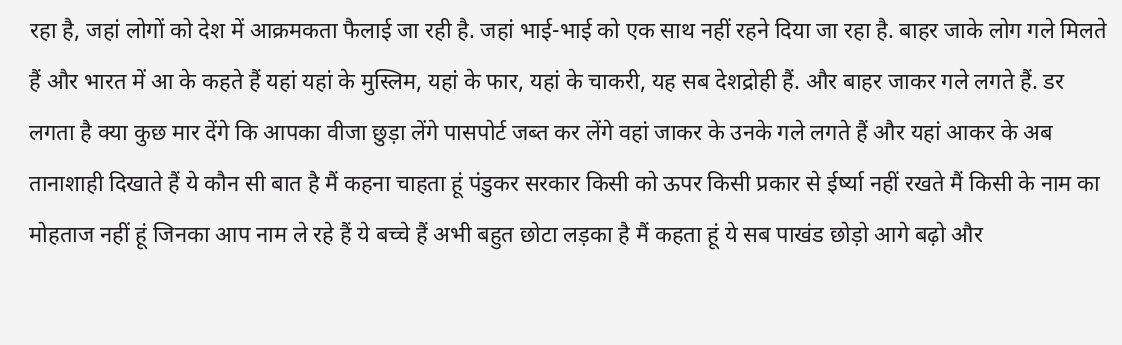रहा है, जहां लोगों को देश में आक्रमकता फैलाई जा रही है. जहां भाई-भाई को एक साथ नहीं रहने दिया जा रहा है. बाहर जाके लोग गले मिलते हैं और भारत में आ के कहते हैं यहां यहां के मुस्लिम, यहां के फार, यहां के चाकरी, यह सब देशद्रोही हैं. और बाहर जाकर गले लगते हैं. डर लगता है क्या कुछ मार देंगे कि आपका वीजा छुड़ा लेंगे पासपोर्ट जब्त कर लेंगे वहां जाकर के उनके गले लगते हैं और यहां आकर के अब तानाशाही दिखाते हैं ये कौन सी बात है मैं कहना चाहता हूं पंडुकर सरकार किसी को ऊपर किसी प्रकार से ईर्ष्या नहीं रखते मैं किसी के नाम का मोहताज नहीं हूं जिनका आप नाम ले रहे हैं ये बच्चे हैं अभी बहुत छोटा लड़का है मैं कहता हूं ये सब पाखंड छोड़ो आगे बढ़ो और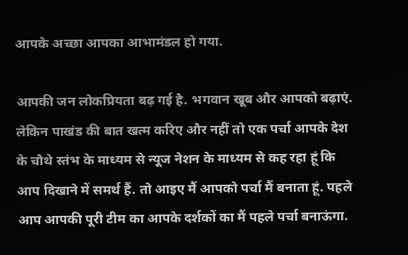आपके अच्छा आपका आभामंडल हो गया.

आपकी जन लोकप्रियता बढ़ गई है. भगवान खूब और आपको बढ़ाएं. लेकिन पाखंड की बात खत्म करिए और नहीं तो एक पर्चा आपके देश के चौथे स्तंभ के माध्यम से न्यूज नेशन के माध्यम से कह रहा हूं कि आप दिखाने में समर्थ हैं. तो आइए मैं आपको पर्चा मैं बनाता हूं. पहले आप आपकी पूरी टीम का आपके दर्शकों का मैं पहले पर्चा बनाऊंगा.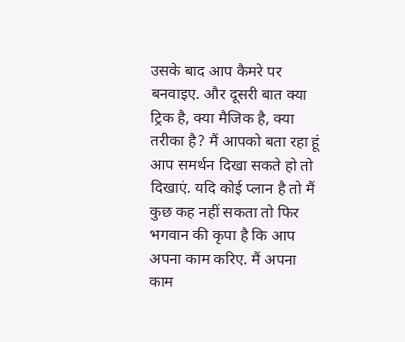उसके बाद आप कैमरे पर बनवाइए. और दूसरी बात क्या ट्रिक है, क्या मैजिक है, क्या तरीका है? मैं आपको बता रहा हूं आप समर्थन दिखा सकते हो तो दिखाएं. यदि कोई प्लान है तो मैं कुछ कह नहीं सकता तो फिर भगवान की कृपा है कि आप अपना काम करिए. मैं अपना काम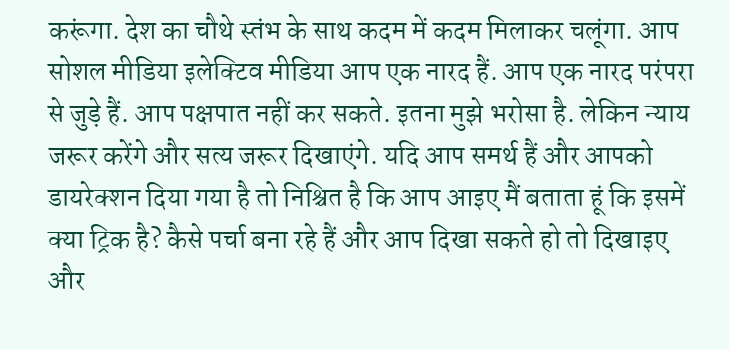करूंगा. देश का चौथे स्तंभ के साथ कदम में कदम मिलाकर चलूंगा. आप सोशल मीडिया इलेक्टिव मीडिया आप एक नारद हैं. आप एक नारद परंपरा से जुड़े हैं. आप पक्षपात नहीं कर सकते. इतना मुझे भरोसा है. लेकिन न्याय जरूर करेंगे और सत्य जरूर दिखाएंगे. यदि आप समर्थ हैं और आपको डायरेक्शन दिया गया है तो निश्चित है कि आप आइए मैं बताता हूं कि इसमें क्या ट्रिक है? कैसे पर्चा बना रहे हैं और आप दिखा सकते हो तो दिखाइए और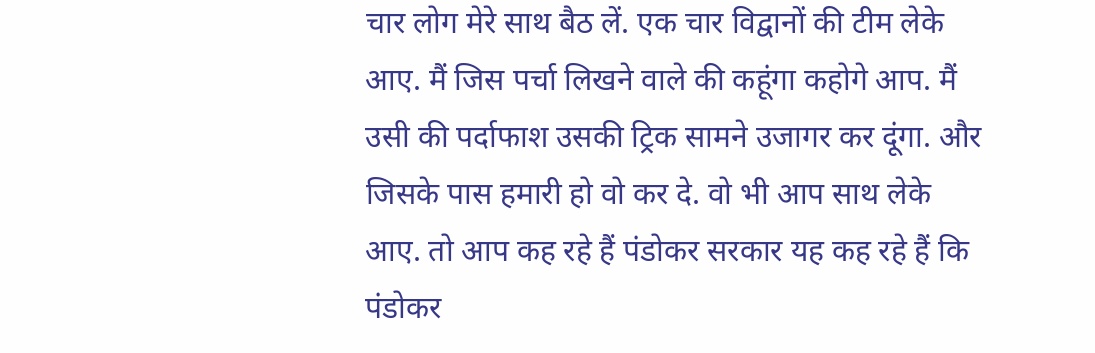चार लोग मेरे साथ बैठ लें. एक चार विद्वानों की टीम लेके आए. मैं जिस पर्चा लिखने वाले की कहूंगा कहोगे आप. मैं उसी की पर्दाफाश उसकी ट्रिक सामने उजागर कर दूंगा. और जिसके पास हमारी हो वो कर दे. वो भी आप साथ लेके आए. तो आप कह रहे हैं पंडोकर सरकार यह कह रहे हैं कि पंडोकर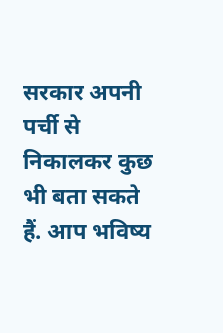सरकार अपनी पर्ची से निकालकर कुछ भी बता सकते हैं. आप भविष्य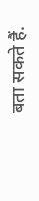बता सकते हैं.